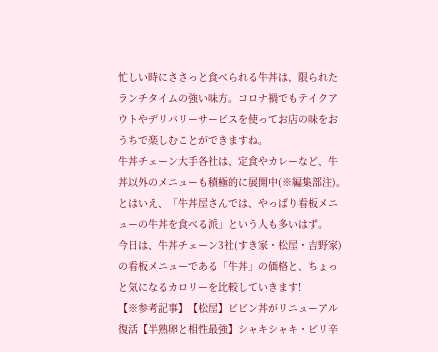忙しい時にささっと食べられる牛丼は、限られたランチタイムの強い味方。コロナ禍でもテイクアウトやデリバリーサービスを使ってお店の味をおうちで楽しむことができますね。
牛丼チェーン大手各社は、定食やカレーなど、牛丼以外のメニューも積極的に展開中(※編集部注)。とはいえ、「牛丼屋さんでは、やっぱり看板メニューの牛丼を食べる派」という人も多いはず。
今日は、牛丼チェーン3社(すき家・松屋・吉野家)の看板メニューである「牛丼」の価格と、ちょっと気になるカロリーを比較していきます!
【※参考記事】【松屋】ビビン丼がリニューアル復活【半熟卵と相性最強】シャキシャキ・ピリ辛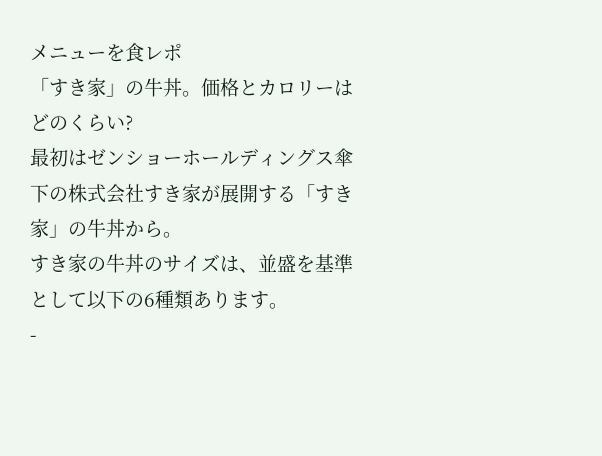メニューを食レポ
「すき家」の牛丼。価格とカロリーはどのくらい?
最初はゼンショーホールディングス傘下の株式会社すき家が展開する「すき家」の牛丼から。
すき家の牛丼のサイズは、並盛を基準として以下の6種類あります。
-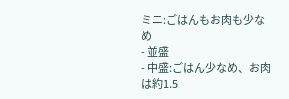ミニ:ごはんもお肉も少なめ
- 並盛
- 中盛:ごはん少なめ、お肉は約1.5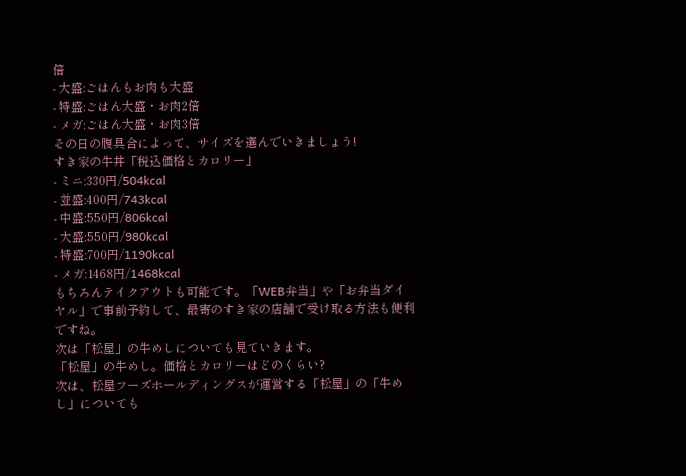倍
- 大盛:ごはんもお肉も大盛
- 特盛:ごはん大盛・お肉2倍
- メガ:ごはん大盛・お肉3倍
その日の腹具合によって、サイズを選んでいきましょう!
すき家の牛丼「税込価格とカロリー」
- ミニ:330円/504kcal
- 並盛:400円/743kcal
- 中盛:550円/806kcal
- 大盛:550円/980kcal
- 特盛:700円/1190kcal
- メガ:1468円/1468kcal
もちろんテイクアウトも可能です。「WEB弁当」や「お弁当ダイヤル」で事前予約して、最寄のすき家の店舗で受け取る方法も便利ですね。
次は「松屋」の牛めしについても見ていきます。
「松屋」の牛めし。価格とカロリーはどのくらい?
次は、松屋フーズホールディングスが運営する「松屋」の「牛めし」についても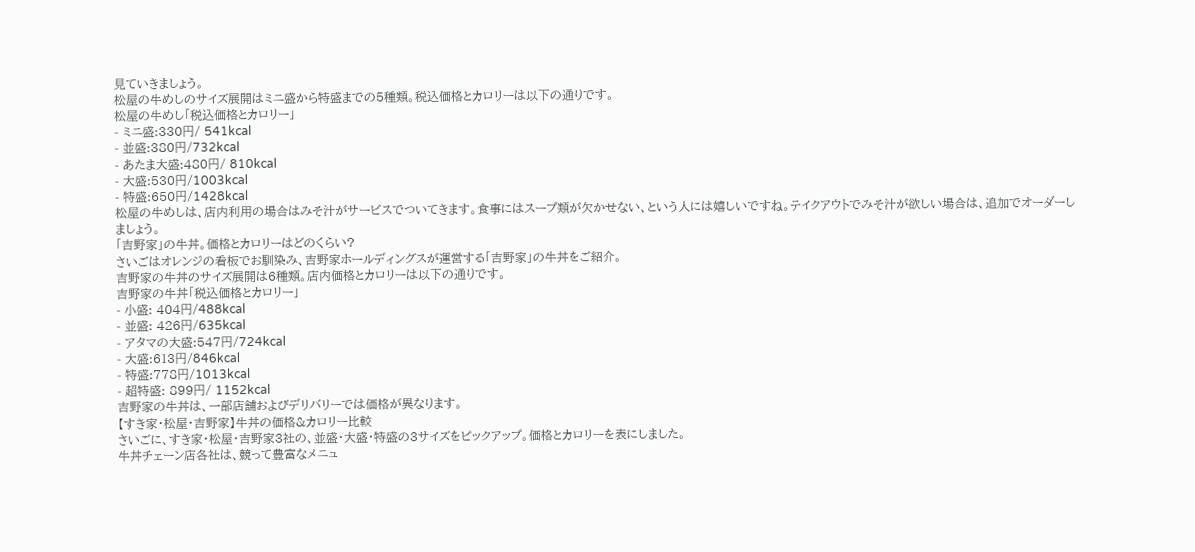見ていきましょう。
松屋の牛めしのサイズ展開はミニ盛から特盛までの5種類。税込価格とカロリーは以下の通りです。
松屋の牛めし「税込価格とカロリー」
- ミニ盛:330円/ 541kcal
- 並盛:380円/732kcal
- あたま大盛:480円/ 810kcal
- 大盛:530円/1003kcal
- 特盛:650円/1428kcal
松屋の牛めしは、店内利用の場合はみそ汁がサービスでついてきます。食事にはスープ類が欠かせない、という人には嬉しいですね。テイクアウトでみそ汁が欲しい場合は、追加でオーダーしましょう。
「吉野家」の牛丼。価格とカロリーはどのくらい?
さいごはオレンジの看板でお馴染み、吉野家ホールディングスが運営する「吉野家」の牛丼をご紹介。
吉野家の牛丼のサイズ展開は6種類。店内価格とカロリーは以下の通りです。
吉野家の牛丼「税込価格とカロリー」
- 小盛: 404円/488kcal
- 並盛: 426円/635kcal
- アタマの大盛:547円/724kcal
- 大盛:613円/846kcal
- 特盛:778円/1013kcal
- 超特盛: 899円/ 1152kcal
吉野家の牛丼は、一部店舗およびデリバリーでは価格が異なります。
【すき家・松屋・吉野家】牛丼の価格&カロリー比較
さいごに、すき家・松屋・吉野家3社の、並盛・大盛・特盛の3サイズをピックアップ。価格とカロリーを表にしました。
牛丼チェーン店各社は、競って豊富なメニュ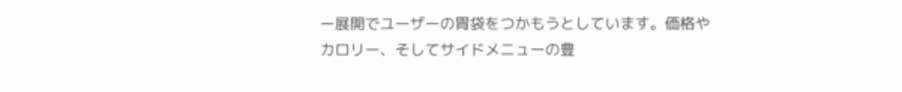ー展開でユーザーの胃袋をつかもうとしています。価格やカロリー、そしてサイドメニューの豊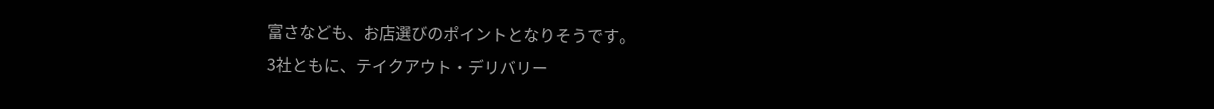富さなども、お店選びのポイントとなりそうです。
3社ともに、テイクアウト・デリバリー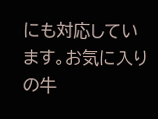にも対応しています。お気に入りの牛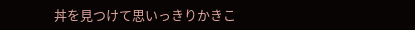丼を見つけて思いっきりかきこ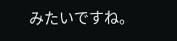みたいですね。